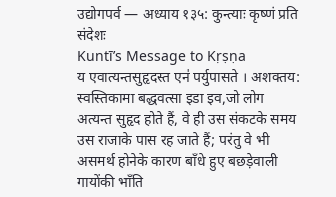उद्योगपर्व — अध्याय १३५: कुन्त्याः कृष्णं प्रति संदेशः
Kuntī’s Message to Kṛṣṇa
य एवात्यन्तसुहृदस्त एन॑ पर्युपासते । अशक्तय: स्वस्तिकामा बद्धवत्सा इडा इव,जो लोग अत्यन्त सुहृद होते हैं, वे ही उस संकटके समय उस राजाके पास रह जाते हैं; परंतु वे भी असमर्थ होनेके कारण बाँधे हुए बछड़ेवाली गायोंकी भाँति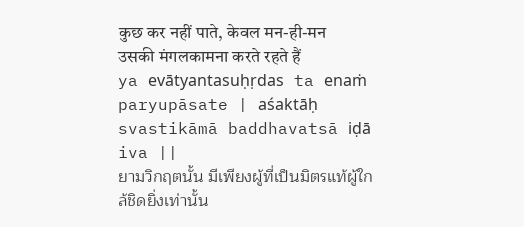कुछ कर नहीं पाते, केवल मन-ही-मन उसकी मंगलकामना करते रहते हैं
ya evātyantasuḥṛdas ta enaṁ paryupāsate | aśaktāḥ svastikāmā baddhavatsā iḍā iva ||
ยามวิกฤตนั้น มีเพียงผู้ที่เป็นมิตรแท้ผู้ใกล้ชิดยิ่งเท่านั้น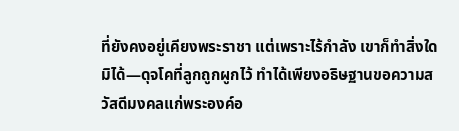ที่ยังคงอยู่เคียงพระราชา แต่เพราะไร้กำลัง เขาก็ทำสิ่งใดมิได้—ดุจโคที่ลูกถูกผูกไว้ ทำได้เพียงอธิษฐานขอความสวัสดีมงคลแก่พระองค์อ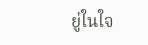ยู่ในใจ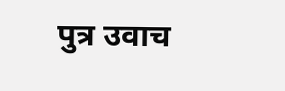पुत्र उवाच